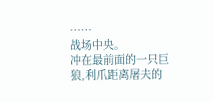……
战场中央。
冲在最前面的一只巨狼,利爪距离屠夫的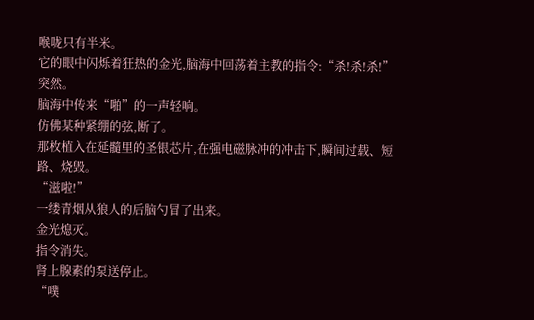喉咙只有半米。
它的眼中闪烁着狂热的金光,脑海中回荡着主教的指令:“杀!杀!杀!”
突然。
脑海中传来“啪”的一声轻响。
仿佛某种紧绷的弦,断了。
那枚植入在延髓里的圣银芯片,在强电磁脉冲的冲击下,瞬间过载、短路、烧毁。
“滋啦!”
一缕青烟从狼人的后脑勺冒了出来。
金光熄灭。
指令消失。
肾上腺素的泵送停止。
“噗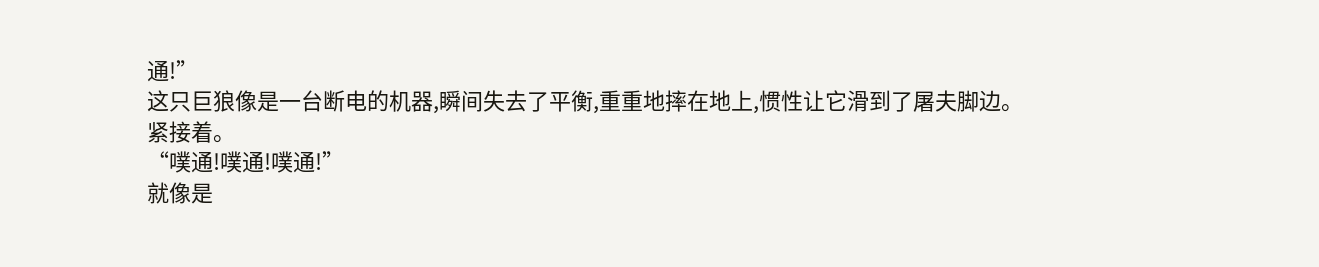通!”
这只巨狼像是一台断电的机器,瞬间失去了平衡,重重地摔在地上,惯性让它滑到了屠夫脚边。
紧接着。
“噗通!噗通!噗通!”
就像是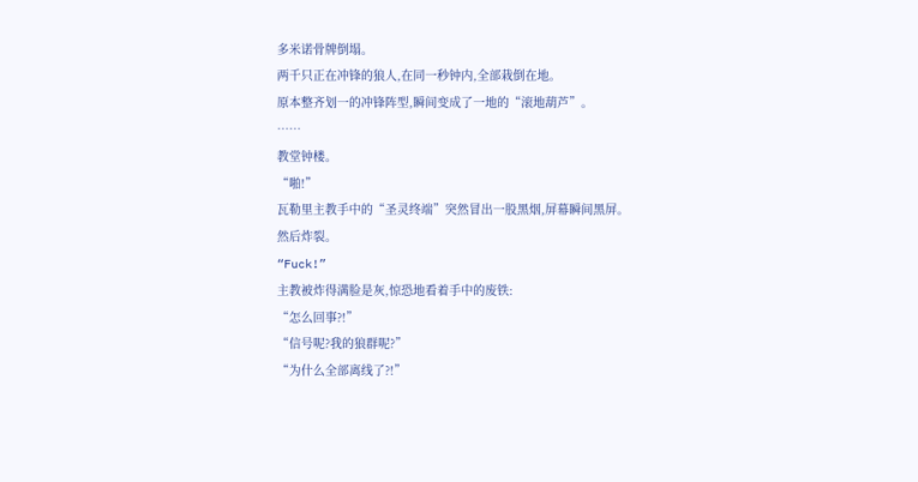多米诺骨牌倒塌。
两千只正在冲锋的狼人,在同一秒钟内,全部栽倒在地。
原本整齐划一的冲锋阵型,瞬间变成了一地的“滚地葫芦”。
……
教堂钟楼。
“啪!”
瓦勒里主教手中的“圣灵终端”突然冒出一股黑烟,屏幕瞬间黑屏。
然后炸裂。
“Fuck!”
主教被炸得满脸是灰,惊恐地看着手中的废铁:
“怎么回事?!”
“信号呢?我的狼群呢?”
“为什么全部离线了?!”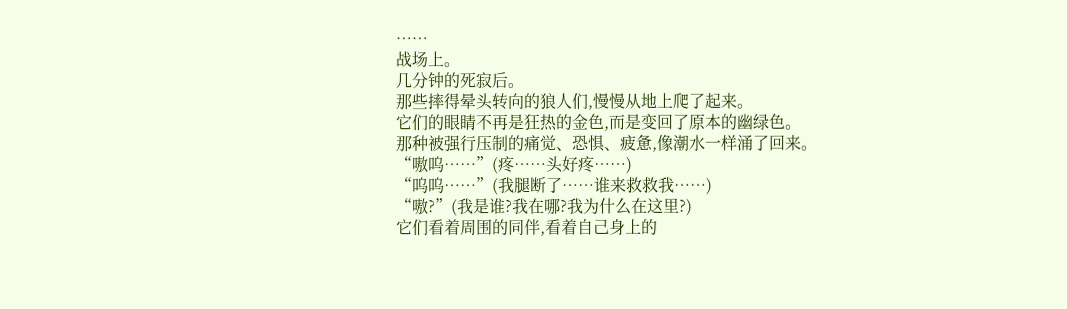……
战场上。
几分钟的死寂后。
那些摔得晕头转向的狼人们,慢慢从地上爬了起来。
它们的眼睛不再是狂热的金色,而是变回了原本的幽绿色。
那种被强行压制的痛觉、恐惧、疲惫,像潮水一样涌了回来。
“嗷呜……”(疼……头好疼……)
“呜呜……”(我腿断了……谁来救救我……)
“嗷?”(我是谁?我在哪?我为什么在这里?)
它们看着周围的同伴,看着自己身上的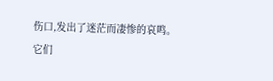伤口,发出了迷茫而凄惨的哀鸣。
它们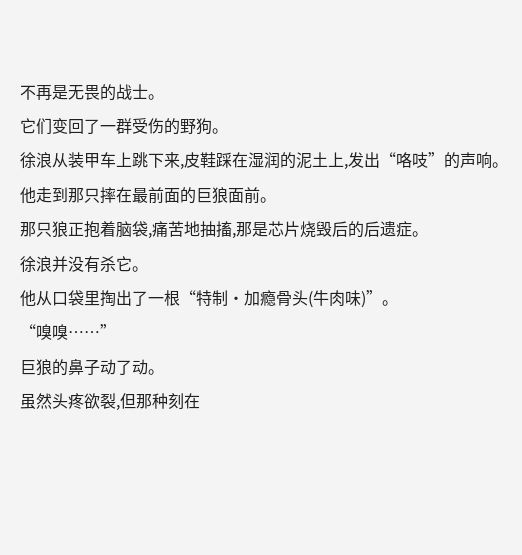不再是无畏的战士。
它们变回了一群受伤的野狗。
徐浪从装甲车上跳下来,皮鞋踩在湿润的泥土上,发出“咯吱”的声响。
他走到那只摔在最前面的巨狼面前。
那只狼正抱着脑袋,痛苦地抽搐,那是芯片烧毁后的后遗症。
徐浪并没有杀它。
他从口袋里掏出了一根“特制·加瘾骨头(牛肉味)”。
“嗅嗅……”
巨狼的鼻子动了动。
虽然头疼欲裂,但那种刻在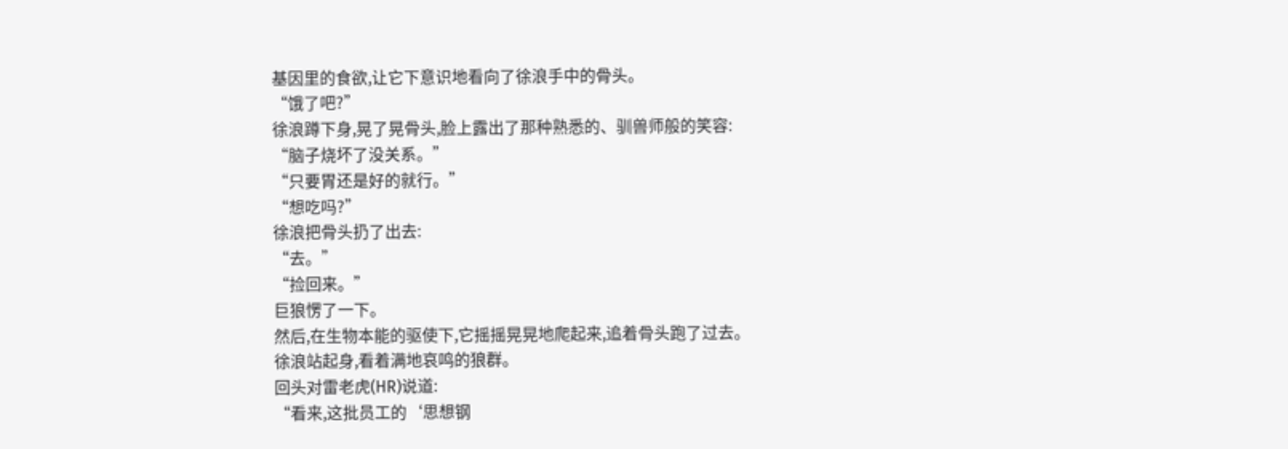基因里的食欲,让它下意识地看向了徐浪手中的骨头。
“饿了吧?”
徐浪蹲下身,晃了晃骨头,脸上露出了那种熟悉的、驯兽师般的笑容:
“脑子烧坏了没关系。”
“只要胃还是好的就行。”
“想吃吗?”
徐浪把骨头扔了出去:
“去。”
“捡回来。”
巨狼愣了一下。
然后,在生物本能的驱使下,它摇摇晃晃地爬起来,追着骨头跑了过去。
徐浪站起身,看着满地哀鸣的狼群。
回头对雷老虎(HR)说道:
“看来,这批员工的‘思想钢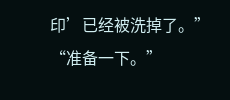印’已经被洗掉了。”
“准备一下。”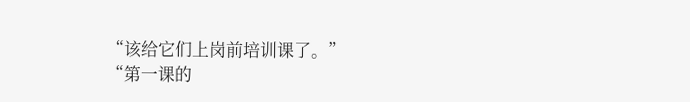“该给它们上岗前培训课了。”
“第一课的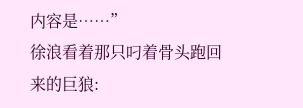内容是……”
徐浪看着那只叼着骨头跑回来的巨狼: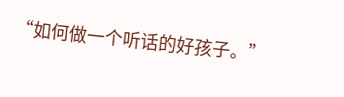“如何做一个听话的好孩子。”